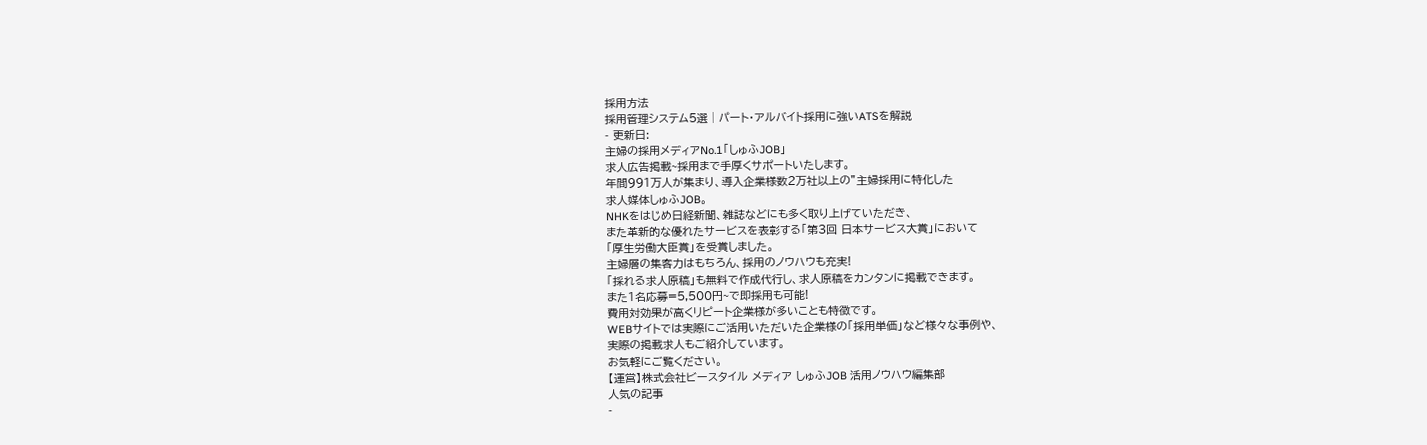採用方法
採用管理システム5選│パート・アルバイト採用に強いATSを解説
- 更新日:
主婦の採用メディアNo.1「しゅふJOB」
求人広告掲載~採用まで手厚くサポートいたします。
年間991万人が集まり、導入企業様数2万社以上の”主婦採用に特化した
求人媒体しゅふJOB。
NHKをはじめ日経新聞、雑誌などにも多く取り上げていただき、
また革新的な優れたサービスを表彰する「第3回 日本サービス大賞」において
「厚生労働大臣賞」を受賞しました。
主婦層の集客力はもちろん、採用のノウハウも充実!
「採れる求人原稿」も無料で作成代行し、求人原稿をカンタンに掲載できます。
また1名応募=5,500円~で即採用も可能!
費用対効果が高くリピート企業様が多いことも特徴です。
WEBサイトでは実際にご活用いただいた企業様の「採用単価」など様々な事例や、
実際の掲載求人もご紹介しています。
お気軽にご覧ください。
【運営】株式会社ビースタイル メディア しゅふJOB 活用ノウハウ編集部
人気の記事
-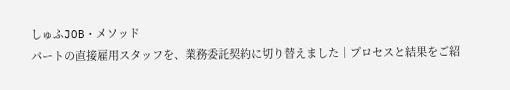しゅふJOB・メソッド
パートの直接雇用スタッフを、業務委託契約に切り替えました│プロセスと結果をご紹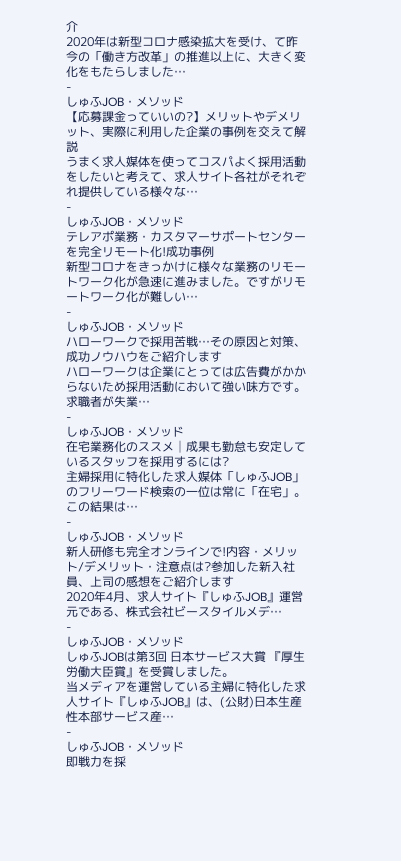介
2020年は新型コロナ感染拡大を受け、て昨今の「働き方改革」の推進以上に、大きく変化をもたらしました…
-
しゅふJOB・メソッド
【応募課金っていいの?】メリットやデメリット、実際に利用した企業の事例を交えて解説
うまく求人媒体を使ってコスパよく採用活動をしたいと考えて、求人サイト各社がそれぞれ提供している様々な…
-
しゅふJOB・メソッド
テレアポ業務・カスタマーサポートセンターを完全リモート化!成功事例
新型コロナをきっかけに様々な業務のリモートワーク化が急速に進みました。ですがリモートワーク化が難しい…
-
しゅふJOB・メソッド
ハローワークで採用苦戦…その原因と対策、成功ノウハウをご紹介します
ハローワークは企業にとっては広告費がかからないため採用活動において強い味方です。 求職者が失業…
-
しゅふJOB・メソッド
在宅業務化のススメ│成果も勤怠も安定しているスタッフを採用するには?
主婦採用に特化した求人媒体「しゅふJOB」のフリーワード検索の一位は常に「在宅」。 この結果は…
-
しゅふJOB・メソッド
新人研修も完全オンラインで!内容・メリット/デメリット・注意点は?参加した新入社員、上司の感想をご紹介します
2020年4月、求人サイト『しゅふJOB』運営元である、株式会社ビースタイルメデ…
-
しゅふJOB・メソッド
しゅふJOBは第3回 日本サービス大賞 『厚生労働大臣賞』を受賞しました。
当メディアを運営している主婦に特化した求人サイト『しゅふJOB』は、(公財)日本生産性本部サービス産…
-
しゅふJOB・メソッド
即戦力を採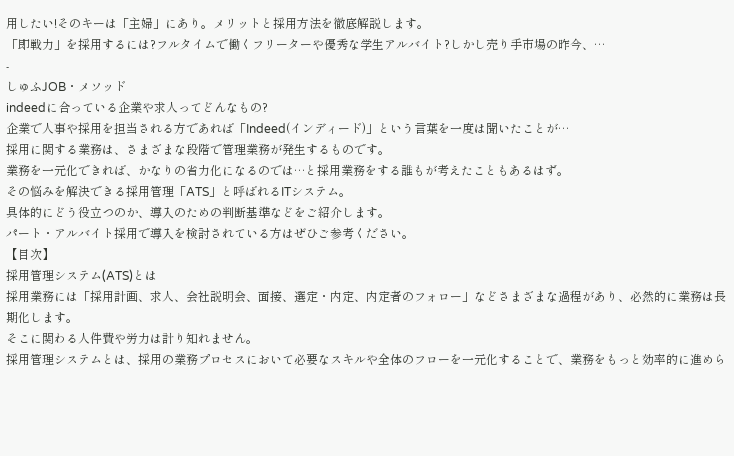用したい!そのキーは「主婦」にあり。メリットと採用方法を徹底解説します。
「即戦力」を採用するには?フルタイムで働くフリーターや優秀な学生アルバイト?しかし売り手市場の昨今、…
-
しゅふJOB・メソッド
indeedに合っている企業や求人ってどんなもの?
企業で人事や採用を担当される方であれば「Indeed(インディード)」という言葉を一度は聞いたことが…
採用に関する業務は、さまざまな段階で管理業務が発生するものです。
業務を一元化できれば、かなりの省力化になるのでは…と採用業務をする誰もが考えたこともあるはず。
その悩みを解決できる採用管理「ATS」と呼ばれるITシステム。
具体的にどう役立つのか、導入のための判断基準などをご紹介します。
パート・アルバイト採用で導入を検討されている方はぜひご参考ください。
【目次】
採用管理システム(ATS)とは
採用業務には「採用計画、求人、会社説明会、面接、選定・内定、内定者のフォロー」などさまざまな過程があり、必然的に業務は長期化します。
そこに関わる人件費や労力は計り知れません。
採用管理システムとは、採用の業務プロセスにおいて必要なスキルや全体のフローを一元化することで、業務をもっと効率的に進めら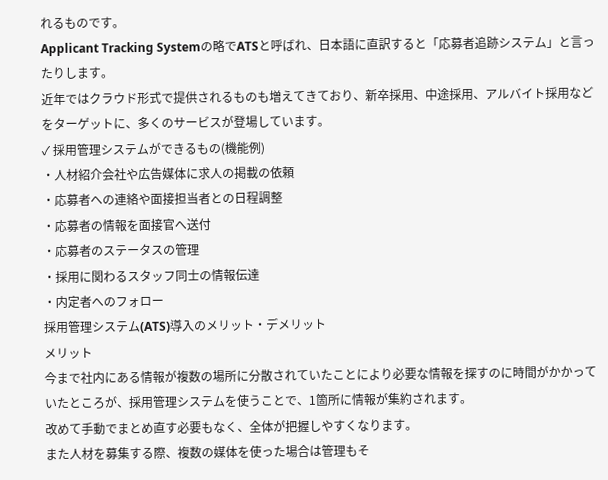れるものです。
Applicant Tracking Systemの略でATSと呼ばれ、日本語に直訳すると「応募者追跡システム」と言ったりします。
近年ではクラウド形式で提供されるものも増えてきており、新卒採用、中途採用、アルバイト採用などをターゲットに、多くのサービスが登場しています。
✓ 採用管理システムができるもの(機能例)
・人材紹介会社や広告媒体に求人の掲載の依頼
・応募者への連絡や面接担当者との日程調整
・応募者の情報を面接官へ送付
・応募者のステータスの管理
・採用に関わるスタッフ同士の情報伝達
・内定者へのフォロー
採用管理システム(ATS)導入のメリット・デメリット
メリット
今まで社内にある情報が複数の場所に分散されていたことにより必要な情報を探すのに時間がかかっていたところが、採用管理システムを使うことで、1箇所に情報が集約されます。
改めて手動でまとめ直す必要もなく、全体が把握しやすくなります。
また人材を募集する際、複数の媒体を使った場合は管理もそ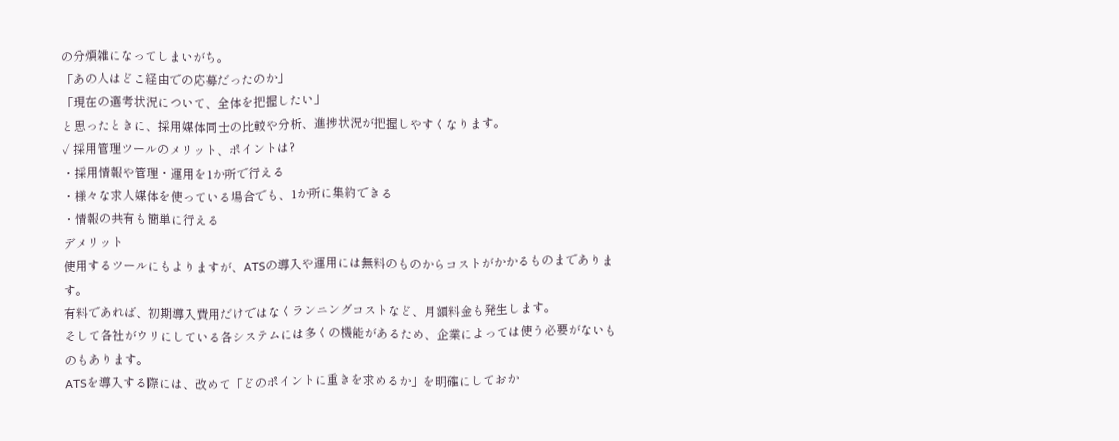の分煩雑になってしまいがち。
「あの人はどこ経由での応募だったのか」
「現在の選考状況について、全体を把握したい」
と思ったときに、採用媒体同士の比較や分析、進捗状況が把握しやすくなります。
✓ 採用管理ツールのメリット、ポイントは?
・採用情報や管理・運用を1か所で行える
・様々な求人媒体を使っている場合でも、1か所に集約できる
・情報の共有も簡単に行える
デメリット
使用するツールにもよりますが、ATSの導入や運用には無料のものからコストがかかるものまであります。
有料であれば、初期導入費用だけではなくランニングコストなど、月額料金も発生します。
そして各社がウリにしている各システムには多くの機能があるため、企業によっては使う必要がないものもあります。
ATSを導入する際には、改めて「どのポイントに重きを求めるか」を明確にしておか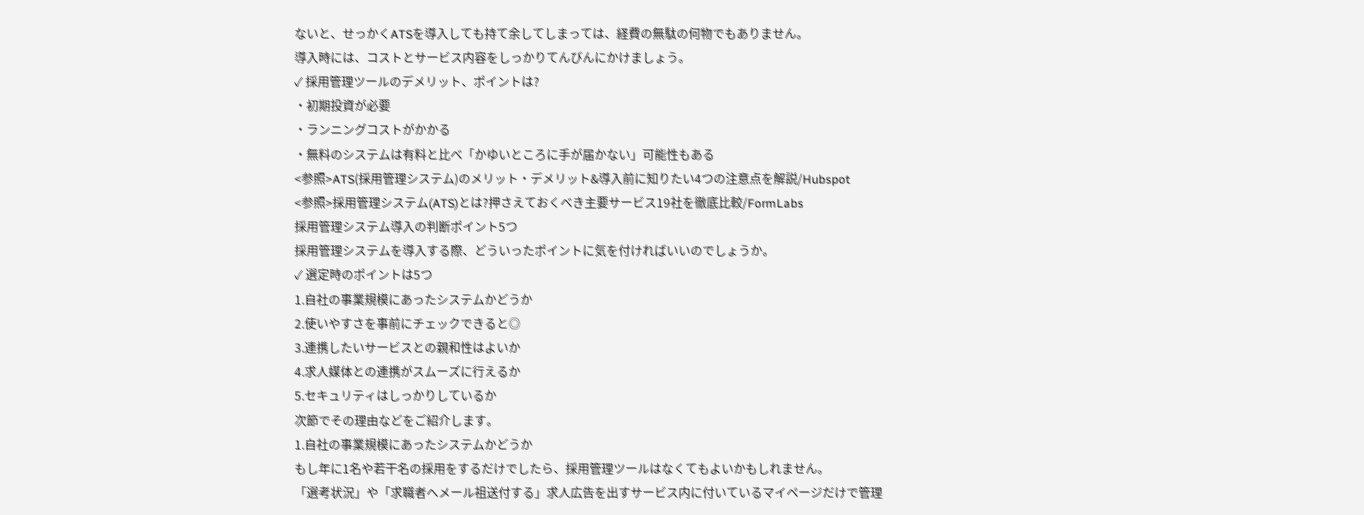ないと、せっかくATSを導入しても持て余してしまっては、経費の無駄の何物でもありません。
導入時には、コストとサービス内容をしっかりてんびんにかけましょう。
✓ 採用管理ツールのデメリット、ポイントは?
・初期投資が必要
・ランニングコストがかかる
・無料のシステムは有料と比べ「かゆいところに手が届かない」可能性もある
<参照>ATS(採用管理システム)のメリット・デメリット&導入前に知りたい4つの注意点を解説/Hubspot
<参照>採用管理システム(ATS)とは?押さえておくべき主要サービス19社を徹底比較/FormLabs
採用管理システム導入の判断ポイント5つ
採用管理システムを導入する際、どういったポイントに気を付ければいいのでしょうか。
✓ 選定時のポイントは5つ
1.自社の事業規模にあったシステムかどうか
2.使いやすさを事前にチェックできると◎
3.連携したいサービスとの親和性はよいか
4.求人媒体との連携がスムーズに行えるか
5.セキュリティはしっかりしているか
次節でその理由などをご紹介します。
1.自社の事業規模にあったシステムかどうか
もし年に1名や若干名の採用をするだけでしたら、採用管理ツールはなくてもよいかもしれません。
「選考状況」や「求職者へメール祖送付する」求人広告を出すサービス内に付いているマイページだけで管理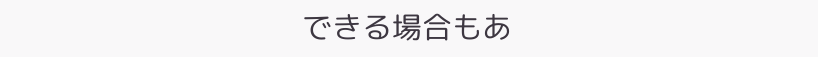できる場合もあ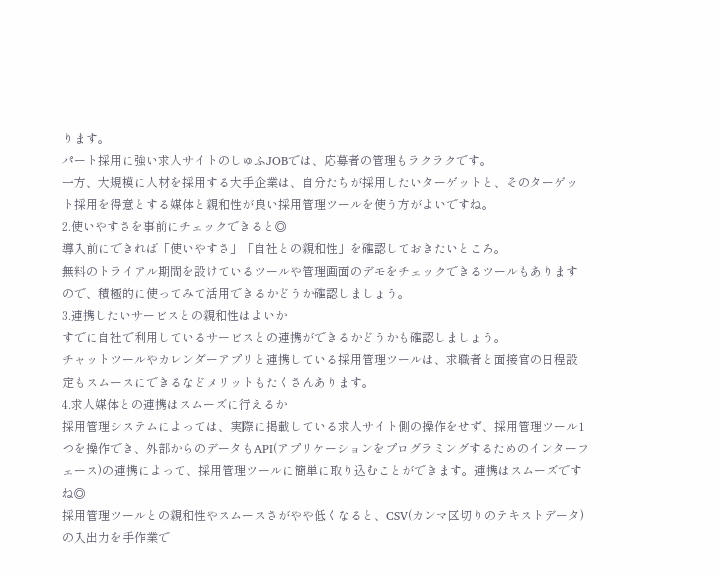ります。
パート採用に強い求人サイトのしゅふJOBでは、応募者の管理もラクラクです。
一方、大規模に人材を採用する大手企業は、自分たちが採用したいターゲットと、そのターゲット採用を得意とする媒体と親和性が良い採用管理ツールを使う方がよいですね。
2.使いやすさを事前にチェックできると◎
導入前にできれば「使いやすさ」「自社との親和性」を確認しておきたいところ。
無料のトライアル期間を設けているツールや管理画面のデモをチェックできるツールもありますので、積極的に使ってみて活用できるかどうか確認しましょう。
3.連携したいサービスとの親和性はよいか
すでに自社で利用しているサービスとの連携ができるかどうかも確認しましょう。
チャットツールやカレンダーアプリと連携している採用管理ツールは、求職者と面接官の日程設定もスムースにできるなどメリットもたくさんあります。
4.求人媒体との連携はスムーズに行えるか
採用管理システムによっては、実際に掲載している求人サイト側の操作をせず、採用管理ツール1つを操作でき、外部からのデータもAPI(アプリケーションをプログラミングするためのインターフェース)の連携によって、採用管理ツールに簡単に取り込むことができます。連携はスムーズですね◎
採用管理ツールとの親和性やスムースさがやや低くなると、CSV(カンマ区切りのテキストデータ)の入出力を手作業で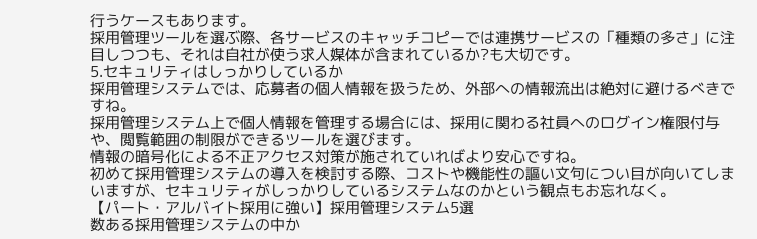行うケースもあります。
採用管理ツールを選ぶ際、各サービスのキャッチコピーでは連携サービスの「種類の多さ」に注目しつつも、それは自社が使う求人媒体が含まれているか?も大切です。
5.セキュリティはしっかりしているか
採用管理システムでは、応募者の個人情報を扱うため、外部への情報流出は絶対に避けるべきですね。
採用管理システム上で個人情報を管理する場合には、採用に関わる社員へのログイン権限付与や、閲覧範囲の制限ができるツールを選びます。
情報の暗号化による不正アクセス対策が施されていればより安心ですね。
初めて採用管理システムの導入を検討する際、コストや機能性の謳い文句につい目が向いてしまいますが、セキュリティがしっかりしているシステムなのかという観点もお忘れなく。
【パート・アルバイト採用に強い】採用管理システム5選
数ある採用管理システムの中か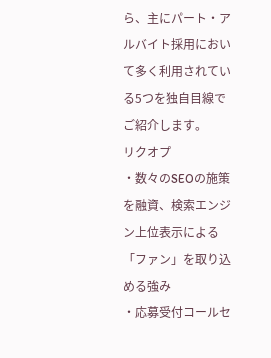ら、主にパート・アルバイト採用において多く利用されている5つを独自目線でご紹介します。
リクオプ
・数々のSEOの施策を融資、検索エンジン上位表示による「ファン」を取り込める強み
・応募受付コールセ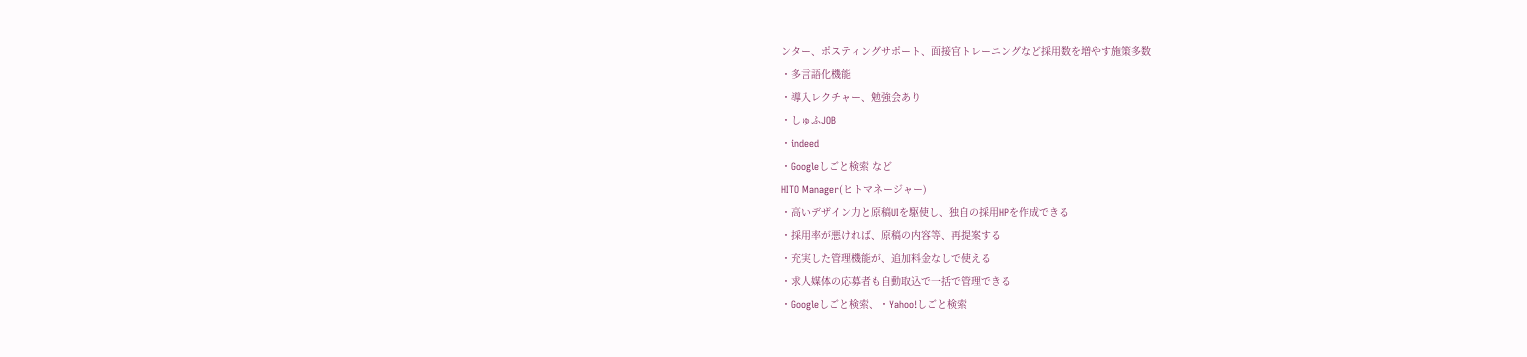ンター、ポスティングサポート、面接官トレーニングなど採用数を増やす施策多数
・多言語化機能
・導入レクチャー、勉強会あり
・しゅふJOB
・indeed
・Googleしごと検索 など
HITO Manager(ヒトマネージャー)
・高いデザイン力と原稿UIを駆使し、独自の採用HPを作成できる
・採用率が悪ければ、原稿の内容等、再提案する
・充実した管理機能が、追加料金なしで使える
・求人媒体の応募者も自動取込で一括で管理できる
・Googleしごと検索、・Yahoo!しごと検索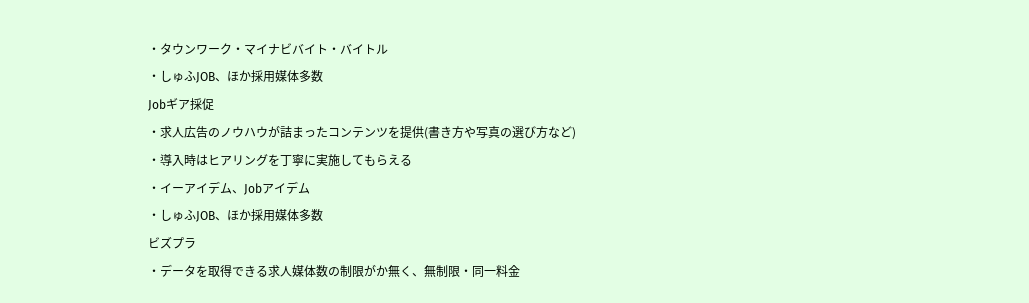・タウンワーク・マイナビバイト・バイトル
・しゅふJOB、ほか採用媒体多数
Jobギア採促
・求人広告のノウハウが詰まったコンテンツを提供(書き方や写真の選び方など)
・導入時はヒアリングを丁寧に実施してもらえる
・イーアイデム、Jobアイデム
・しゅふJOB、ほか採用媒体多数
ビズプラ
・データを取得できる求人媒体数の制限がか無く、無制限・同一料金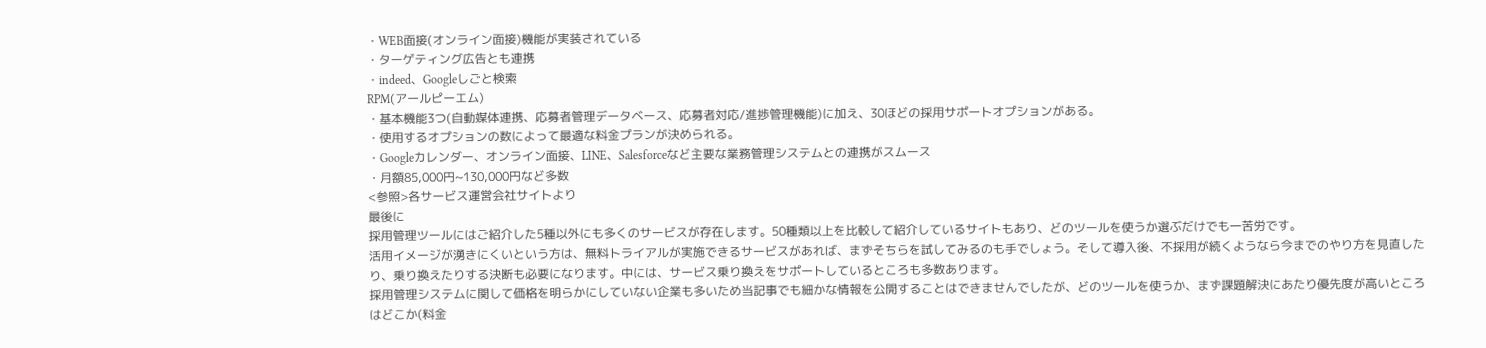・WEB面接(オンライン面接)機能が実装されている
・ターゲティング広告とも連携
・indeed、Googleしごと検索
RPM(アールピーエム)
・基本機能3つ(自動媒体連携、応募者管理データベース、応募者対応/進捗管理機能)に加え、30ほどの採用サポートオプションがある。
・使用するオプションの数によって最適な料金プランが決められる。
・Googleカレンダー、オンライン面接、LINE、Salesforceなど主要な業務管理システムとの連携がスムース
・月額85,000円~130,000円など多数
<参照>各サービス運営会社サイトより
最後に
採用管理ツールにはご紹介した5種以外にも多くのサービスが存在します。50種類以上を比較して紹介しているサイトもあり、どのツールを使うか選ぶだけでも一苦労です。
活用イメージが湧きにくいという方は、無料トライアルが実施できるサービスがあれば、まずそちらを試してみるのも手でしょう。そして導入後、不採用が続くようなら今までのやり方を見直したり、乗り換えたりする決断も必要になります。中には、サービス乗り換えをサポートしているところも多数あります。
採用管理システムに関して価格を明らかにしていない企業も多いため当記事でも細かな情報を公開することはできませんでしたが、どのツールを使うか、まず課題解決にあたり優先度が高いところはどこか(料金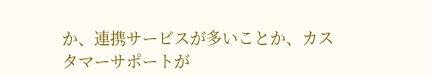か、連携サービスが多いことか、カスタマーサポートが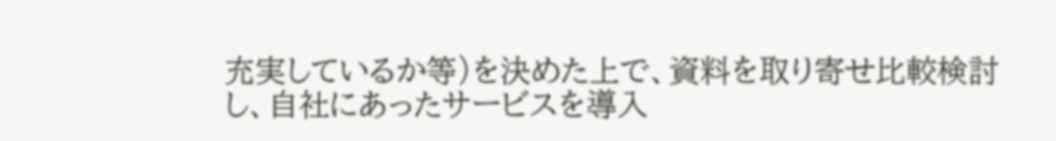充実しているか等)を決めた上で、資料を取り寄せ比較検討し、自社にあったサービスを導入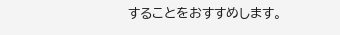することをおすすめします。